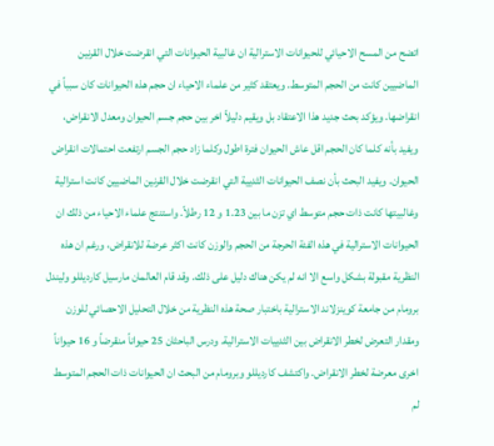اتضح من المسح الاحيائي للحيوانات الاسترالية ان غالبية الحيوانات التي انقرضت خلال القرنين الماضيين كانت من الحجم المتوسط. ويعتقد كثير من علماء الاحياء ان حجم هذه الحيوانات كان سبباً في انقراضها. ويؤكد بحث جديد هذا الاعتقاد بل ويقيم دليلاً اخر بين حجم جسم الحيوان ومعدل الانقراض، ويفيد بأنه كلما كان الحجم اقل عاش الحيوان فترة اطول وكلما زاد حجم الجسم ارتفعت احتمالات انقراض الحيوان. ويفيد البحث بأن نصف الحيوانات الثديية التي انقرضت خلال القرنين الماضيين كانت استرالية وغالبيتها كانت ذات حجم متوسط اي تزن ما بين 1.23 و 12 رطلاً. واستنتج علماء الاحياء من ذلك ان الحيوانات الاسترالية في هذه الفئة الحرجة من الحجم والوزن كانت اكثر عرضة للانقراض، ورغم ان هذه النظرية مقبولة بشكل واسع الا انه لم يكن هناك دليل على ذلك. وقد قام العالمان مارسيل كارديللو وليندل برومام من جامعة كوينزلاند الاسترالية باختبار صحة هذه النظرية من خلال التحليل الاحصائي للوزن ومقدار التعرض لخطر الانقراض بين الثدييات الاسترالية. ودرس الباحثان 25 حيواناً منقرضاً و 16 حيواناً اخرى معرضة لخطر الانقراض. واكتشف كارديللو وبرومام من البحث ان الحيوانات ذات الحجم المتوسط لم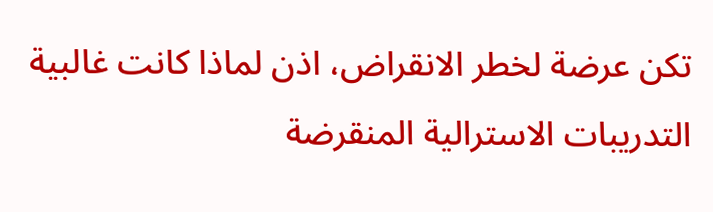تكن عرضة لخطر الانقراض، اذن لماذا كانت غالبية التدريبات الاسترالية المنقرضة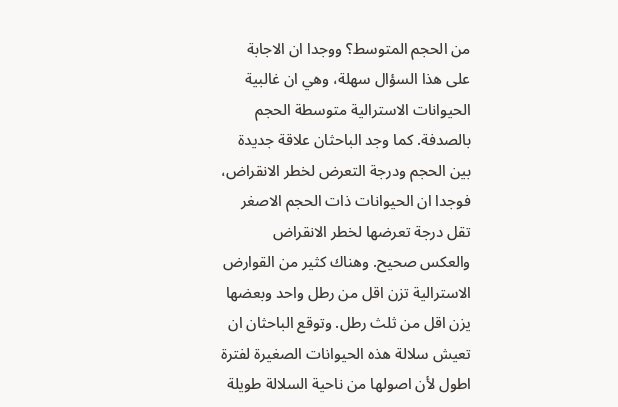من الحجم المتوسط؟ ووجدا ان الاجابة على هذا السؤال سهلة، وهي ان غالبية الحيوانات الاسترالية متوسطة الحجم بالصدفة. كما وجد الباحثان علاقة جديدة بين الحجم ودرجة التعرض لخطر الانقراض، فوجدا ان الحيوانات ذات الحجم الاصغر تقل درجة تعرضها لخطر الانقراض والعكس صحيح. وهناك كثير من القوارض الاسترالية تزن اقل من رطل واحد وبعضها يزن اقل من ثلث رطل. وتوقع الباحثان ان تعيش سلالة هذه الحيوانات الصغيرة لفترة اطول لأن اصولها من ناحية السلالة طويلة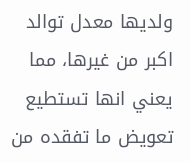ولديها معدل توالد اكبر من غيرها، مما يعني انها تستطيع تعويض ما تفقده من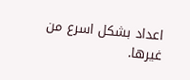اعداد بشكل اسرع من غيرها.